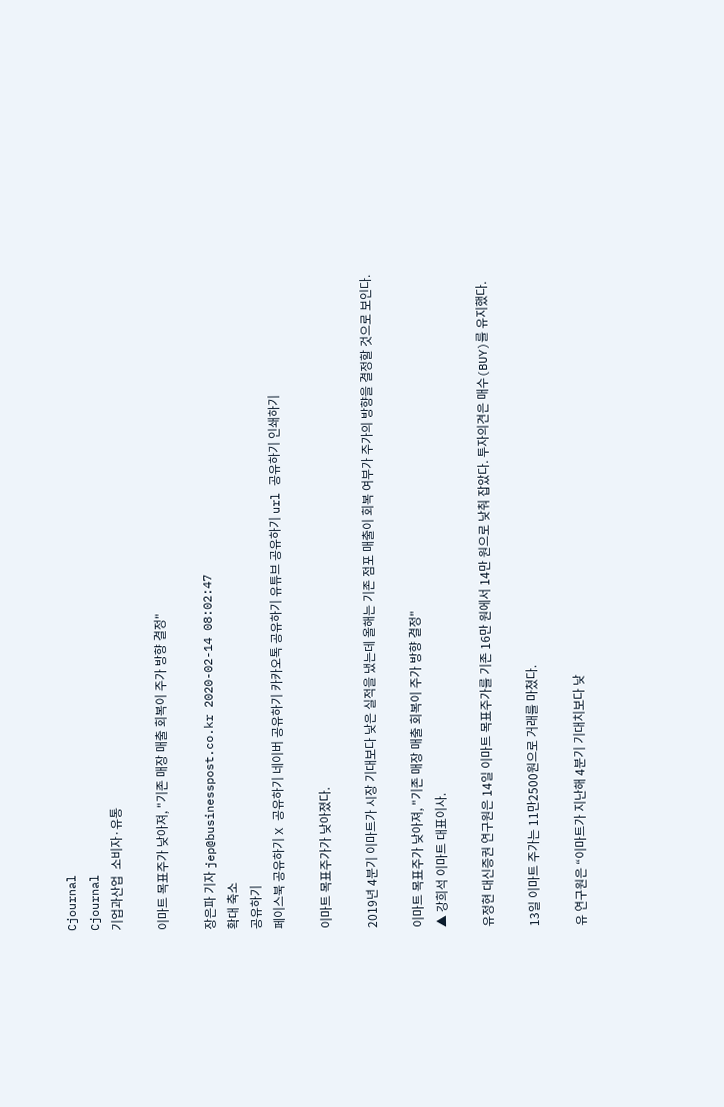Cjournal
Cjournal
기업과산업  소비자·유통

이마트 목표주가 낮아져, "기존 매장 매출 회복이 주가 방향 결정"

장은파 기자 jep@businesspost.co.kr 2020-02-14 08:02:47
확대 축소
공유하기
페이스북 공유하기 X 공유하기 네이버 공유하기 카카오톡 공유하기 유튜브 공유하기 url 공유하기 인쇄하기

이마트 목표주가가 낮아졌다.

2019년 4분기 이마트가 시장 기대보다 낮은 실적을 냈는데 올해는 기존 점포 매출이 회복 여부가 주가의 방향을 결정할 것으로 보인다.

이마트 목표주가 낮아져, "기존 매장 매출 회복이 주가 방향 결정"
▲ 강희석 이마트 대표이사.

유정현 대신증권 연구원은 14일 이마트 목표주가를 기존 16만 원에서 14만 원으로 낮춰 잡았다. 투자의견은 매수(BUY)를 유지했다.

13일 이마트 주가는 11만2500원으로 거래를 마쳤다.

유 연구원은 “이마트가 지난해 4분기 기대치보다 낮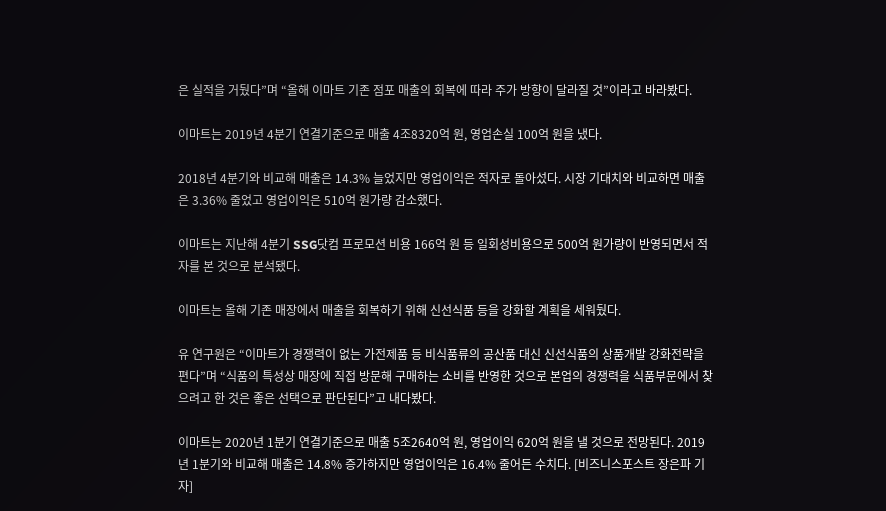은 실적을 거뒀다”며 “올해 이마트 기존 점포 매출의 회복에 따라 주가 방향이 달라질 것”이라고 바라봤다.

이마트는 2019년 4분기 연결기준으로 매출 4조8320억 원, 영업손실 100억 원을 냈다.

2018년 4분기와 비교해 매출은 14.3% 늘었지만 영업이익은 적자로 돌아섰다. 시장 기대치와 비교하면 매출은 3.36% 줄었고 영업이익은 510억 원가량 감소했다.

이마트는 지난해 4분기 SSG닷컴 프로모션 비용 166억 원 등 일회성비용으로 500억 원가량이 반영되면서 적자를 본 것으로 분석됐다.

이마트는 올해 기존 매장에서 매출을 회복하기 위해 신선식품 등을 강화할 계획을 세워뒀다.

유 연구원은 “이마트가 경쟁력이 없는 가전제품 등 비식품류의 공산품 대신 신선식품의 상품개발 강화전략을 편다”며 “식품의 특성상 매장에 직접 방문해 구매하는 소비를 반영한 것으로 본업의 경쟁력을 식품부문에서 찾으려고 한 것은 좋은 선택으로 판단된다”고 내다봤다.

이마트는 2020년 1분기 연결기준으로 매출 5조2640억 원, 영업이익 620억 원을 낼 것으로 전망된다. 2019년 1분기와 비교해 매출은 14.8% 증가하지만 영업이익은 16.4% 줄어든 수치다. [비즈니스포스트 장은파 기자]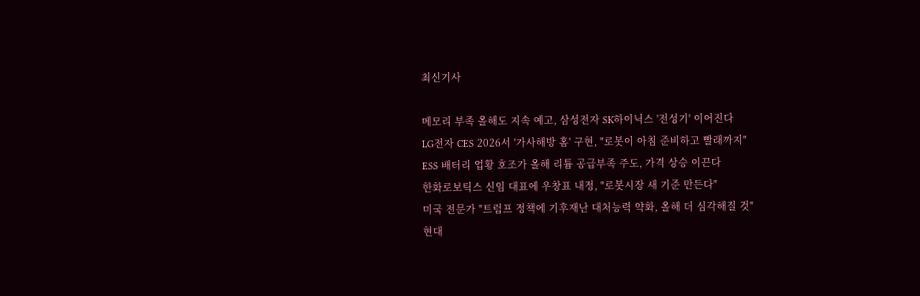최신기사

메모리 부족 올해도 지속 예고, 삼성전자 SK하이닉스 '전성기' 이어진다
LG전자 CES 2026서 '가사해방 홈' 구현, "로봇이 아침 준비하고 빨래까지"
ESS 배터리 업황 호조가 올해 리튬 공급부족 주도, 가격 상승 이끈다
한화로보틱스 신임 대표에 우창표 내정, "로봇시장 새 기준 만든다"
미국 전문가 "트럼프 정책에 기후재난 대처능력 약화, 올해 더 심각해질 것"
현대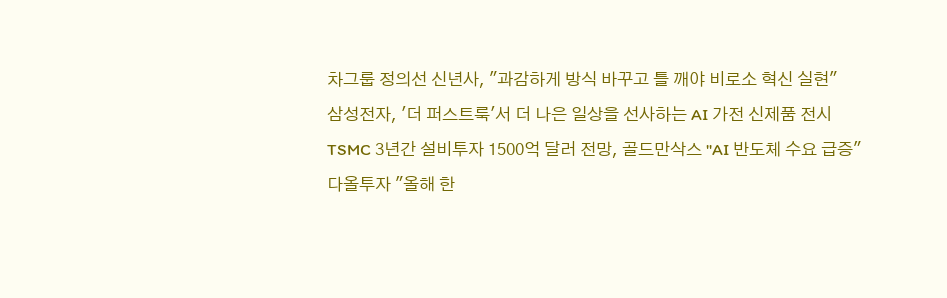차그룹 정의선 신년사, "과감하게 방식 바꾸고 틀 깨야 비로소 혁신 실현"
삼성전자, '더 퍼스트룩'서 더 나은 일상을 선사하는 AI 가전 신제품 전시
TSMC 3년간 설비투자 1500억 달러 전망, 골드만삭스 "AI 반도체 수요 급증"
다올투자 "올해 한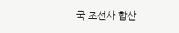국 조선사 합산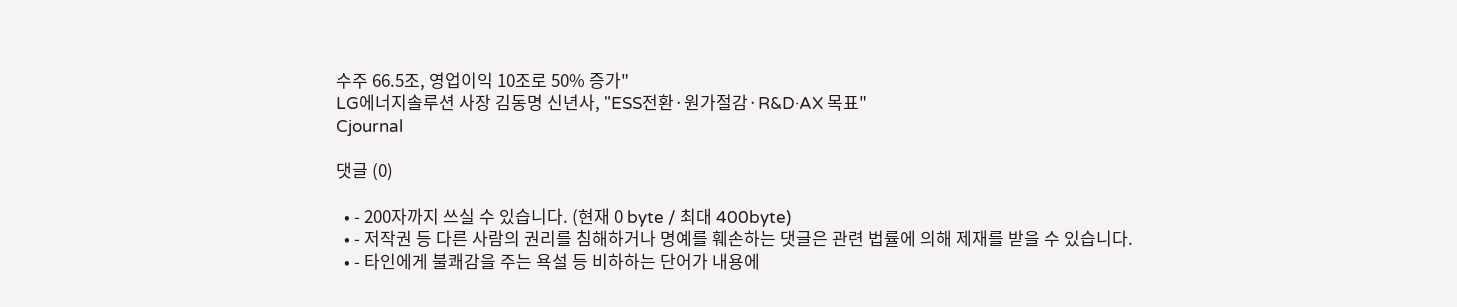수주 66.5조, 영업이익 10조로 50% 증가"
LG에너지솔루션 사장 김동명 신년사, "ESS전환·원가절감·R&D·AX 목표"
Cjournal

댓글 (0)

  • - 200자까지 쓰실 수 있습니다. (현재 0 byte / 최대 400byte)
  • - 저작권 등 다른 사람의 권리를 침해하거나 명예를 훼손하는 댓글은 관련 법률에 의해 제재를 받을 수 있습니다.
  • - 타인에게 불쾌감을 주는 욕설 등 비하하는 단어가 내용에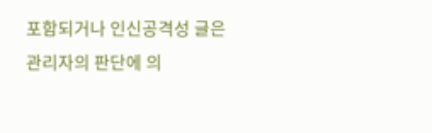포함되거나 인신공격성 글은 관리자의 판단에 의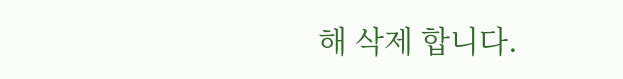해 삭제 합니다.